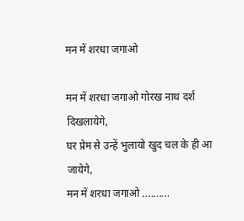मन में शरधा जगाओ

मन में शरधा जगाओ गोरख नाथ दर्श दिखलायेगे,
घर प्रेम से उन्हें भुलायो खुद चल के ही आ जायेगे,
मन में शरधा जगाओ ..........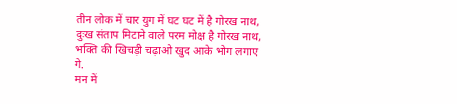तीन लोक में चार युग में घट घट में है गोरख नाथ,
दुःख संताप मिटाने वाले परम मोक्ष है गोरख नाथ,
भक्ति की खिचड़ी चढ़ाओ खुद आके भोग लगाए गे.
मन में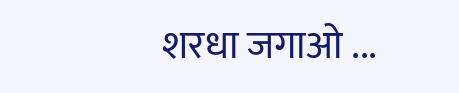शरधा जगाओ ...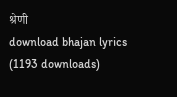श्रेणी
download bhajan lyrics (1193 downloads)